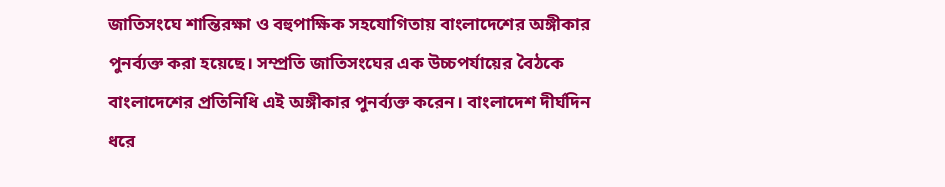জাতিসংঘে শান্তিরক্ষা ও বহুপাক্ষিক সহযোগিতায় বাংলাদেশের অঙ্গীকার পুনর্ব্যক্ত করা হয়েছে। সম্প্রতি জাতিসংঘের এক উচ্চপর্যায়ের বৈঠকে বাংলাদেশের প্রতিনিধি এই অঙ্গীকার পুনর্ব্যক্ত করেন। বাংলাদেশ দীর্ঘদিন ধরে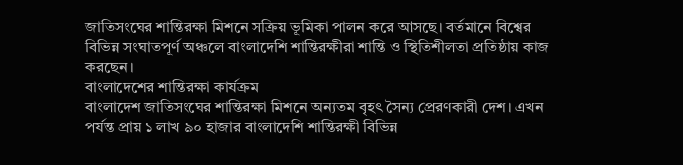জাতিসংঘের শান্তিরক্ষা মিশনে সক্রিয় ভূমিকা পালন করে আসছে। বর্তমানে বিশ্বের বিভিন্ন সংঘাতপূর্ণ অঞ্চলে বাংলাদেশি শান্তিরক্ষীরা শান্তি ও স্থিতিশীলতা প্রতিষ্ঠায় কাজ করছেন।
বাংলাদেশের শান্তিরক্ষা কার্যক্রম
বাংলাদেশ জাতিসংঘের শান্তিরক্ষা মিশনে অন্যতম বৃহৎ সৈন্য প্রেরণকারী দেশ। এখন পর্যন্ত প্রায় ১ লাখ ৯০ হাজার বাংলাদেশি শান্তিরক্ষী বিভিন্ন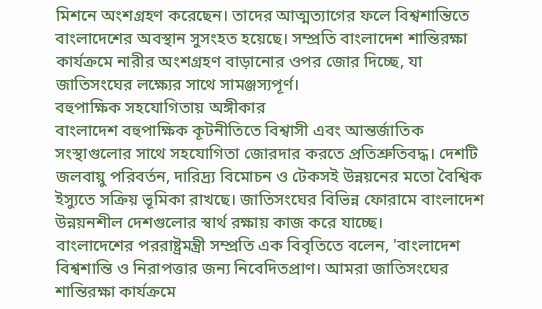মিশনে অংশগ্রহণ করেছেন। তাদের আত্মত্যাগের ফলে বিশ্বশান্তিতে বাংলাদেশের অবস্থান সুসংহত হয়েছে। সম্প্রতি বাংলাদেশ শান্তিরক্ষা কার্যক্রমে নারীর অংশগ্রহণ বাড়ানোর ওপর জোর দিচ্ছে, যা জাতিসংঘের লক্ষ্যের সাথে সামঞ্জস্যপূর্ণ।
বহুপাক্ষিক সহযোগিতায় অঙ্গীকার
বাংলাদেশ বহুপাক্ষিক কূটনীতিতে বিশ্বাসী এবং আন্তর্জাতিক সংস্থাগুলোর সাথে সহযোগিতা জোরদার করতে প্রতিশ্রুতিবদ্ধ। দেশটি জলবায়ু পরিবর্তন, দারিদ্র্য বিমোচন ও টেকসই উন্নয়নের মতো বৈশ্বিক ইস্যুতে সক্রিয় ভূমিকা রাখছে। জাতিসংঘের বিভিন্ন ফোরামে বাংলাদেশ উন্নয়নশীল দেশগুলোর স্বার্থ রক্ষায় কাজ করে যাচ্ছে।
বাংলাদেশের পররাষ্ট্রমন্ত্রী সম্প্রতি এক বিবৃতিতে বলেন, 'বাংলাদেশ বিশ্বশান্তি ও নিরাপত্তার জন্য নিবেদিতপ্রাণ। আমরা জাতিসংঘের শান্তিরক্ষা কার্যক্রমে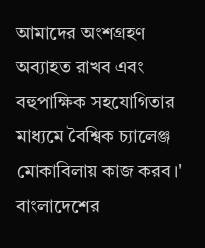আমাদের অংশগ্রহণ অব্যাহত রাখব এবং বহুপাক্ষিক সহযোগিতার মাধ্যমে বৈশ্বিক চ্যালেঞ্জ মোকাবিলায় কাজ করব।'
বাংলাদেশের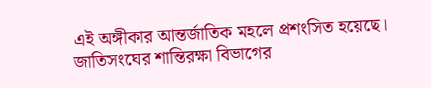এই অঙ্গীকার আন্তর্জাতিক মহলে প্রশংসিত হয়েছে। জাতিসংঘের শান্তিরক্ষা বিভাগের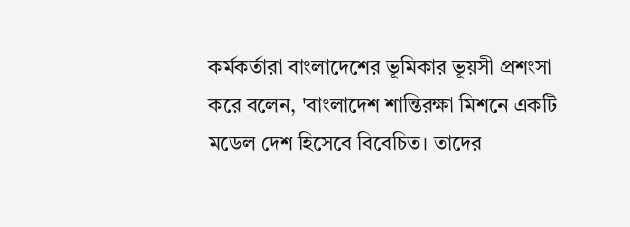কর্মকর্তারা বাংলাদেশের ভূমিকার ভূয়সী প্রশংসা করে বলেন, 'বাংলাদেশ শান্তিরক্ষা মিশনে একটি মডেল দেশ হিসেবে বিবেচিত। তাদের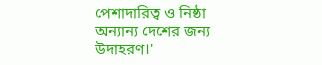পেশাদারিত্ব ও নিষ্ঠা অন্যান্য দেশের জন্য উদাহরণ।'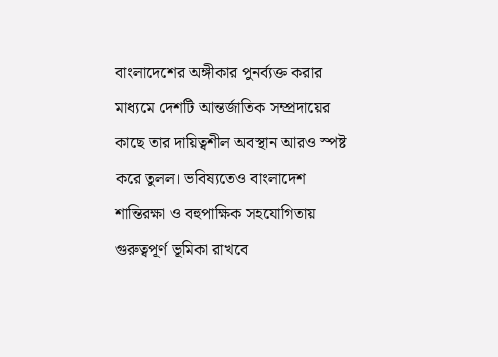বাংলাদেশের অঙ্গীকার পুনর্ব্যক্ত করার মাধ্যমে দেশটি আন্তর্জাতিক সম্প্রদায়ের কাছে তার দায়িত্বশীল অবস্থান আরও স্পষ্ট করে তুলল। ভবিষ্যতেও বাংলাদেশ শান্তিরক্ষা ও বহুপাক্ষিক সহযোগিতায় গুরুত্বপূর্ণ ভূমিকা রাখবে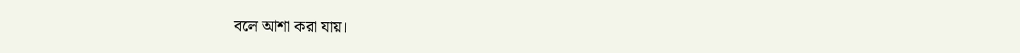বলে আশা করা যায়।